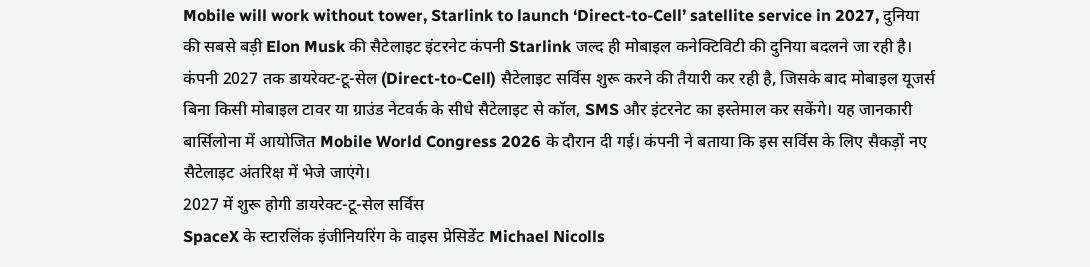Mobile will work without tower, Starlink to launch ‘Direct-to-Cell’ satellite service in 2027, दुनिया की सबसे बड़ी Elon Musk की सैटेलाइट इंटरनेट कंपनी Starlink जल्द ही मोबाइल कनेक्टिविटी की दुनिया बदलने जा रही है। कंपनी 2027 तक डायरेक्ट-टू-सेल (Direct-to-Cell) सैटेलाइट सर्विस शुरू करने की तैयारी कर रही है, जिसके बाद मोबाइल यूजर्स बिना किसी मोबाइल टावर या ग्राउंड नेटवर्क के सीधे सैटेलाइट से कॉल, SMS और इंटरनेट का इस्तेमाल कर सकेंगे। यह जानकारी बार्सिलोना में आयोजित Mobile World Congress 2026 के दौरान दी गई। कंपनी ने बताया कि इस सर्विस के लिए सैकड़ों नए सैटेलाइट अंतरिक्ष में भेजे जाएंगे।
2027 में शुरू होगी डायरेक्ट-टू-सेल सर्विस
SpaceX के स्टारलिंक इंजीनियरिंग के वाइस प्रेसिडेंट Michael Nicolls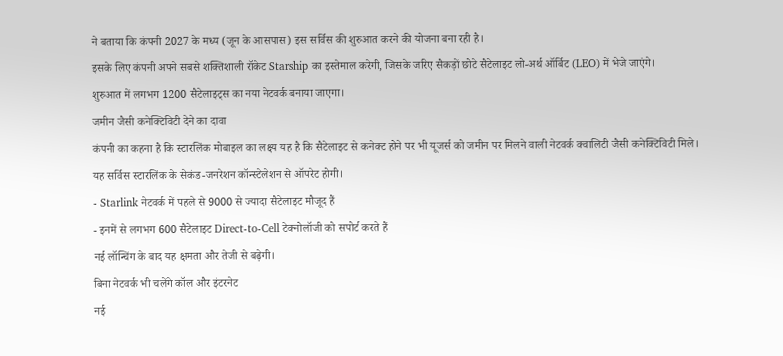ने बताया कि कंपनी 2027 के मध्य (जून के आसपास) इस सर्विस की शुरुआत करने की योजना बना रही है।
इसके लिए कंपनी अपने सबसे शक्तिशाली रॉकेट Starship का इस्तेमाल करेगी, जिसके जरिए सैकड़ों छोटे सैटेलाइट लो-अर्थ ऑर्बिट (LEO) में भेजे जाएंगे।
शुरुआत में लगभग 1200 सैटेलाइट्स का नया नेटवर्क बनाया जाएगा।
जमीन जैसी कनेक्टिविटी देने का दावा
कंपनी का कहना है कि स्टारलिंक मोबाइल का लक्ष्य यह है कि सैटेलाइट से कनेक्ट होने पर भी यूजर्स को जमीन पर मिलने वाली नेटवर्क क्वालिटी जैसी कनेक्टिविटी मिले।
यह सर्विस स्टारलिंक के सेकंड-जनरेशन कॉन्स्टेलेशन से ऑपरेट होगी।
- Starlink नेटवर्क में पहले से 9000 से ज्यादा सैटेलाइट मौजूद हैं
- इनमें से लगभग 600 सैटेलाइट Direct-to-Cell टेक्नोलॉजी को सपोर्ट करते हैं
नई लॉन्चिंग के बाद यह क्षमता और तेजी से बढ़ेगी।
बिना नेटवर्क भी चलेंगे कॉल और इंटरनेट
नई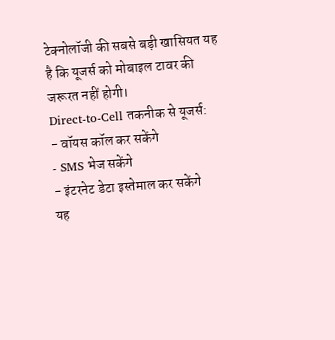टेक्नोलॉजी की सबसे बड़ी खासियत यह है कि यूजर्स को मोबाइल टावर की जरूरत नहीं होगी।
Direct-to-Cell तकनीक से यूजर्स:
- वॉयस कॉल कर सकेंगे
- SMS भेज सकेंगे
- इंटरनेट डेटा इस्तेमाल कर सकेंगे
यह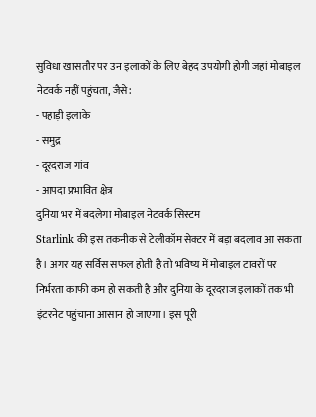सुविधा खासतौर पर उन इलाकों के लिए बेहद उपयोगी होगी जहां मोबाइल नेटवर्क नहीं पहुंचता, जैसे:
- पहाड़ी इलाके
- समुद्र
- दूरदराज गांव
- आपदा प्रभावित क्षेत्र
दुनिया भर में बदलेगा मोबाइल नेटवर्क सिस्टम
Starlink की इस तकनीक से टेलीकॉम सेक्टर में बड़ा बदलाव आ सकता है। अगर यह सर्विस सफल होती है तो भविष्य में मोबाइल टावरों पर निर्भरता काफी कम हो सकती है और दुनिया के दूरदराज इलाकों तक भी इंटरनेट पहुंचाना आसान हो जाएगा। इस पूरी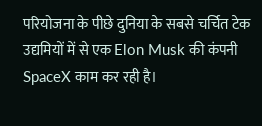परियोजना के पीछे दुनिया के सबसे चर्चित टेक उद्यमियों में से एक Elon Musk की कंपनी SpaceX काम कर रही है।